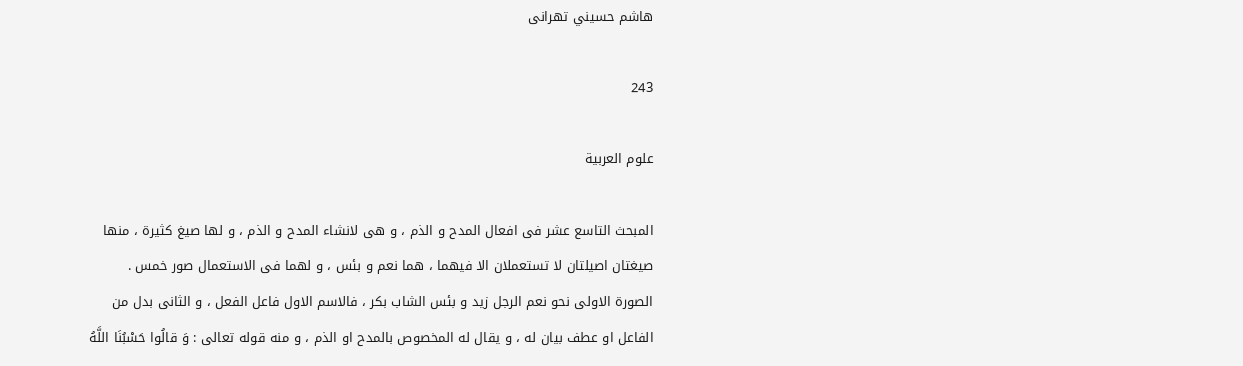هاشم حسيني تهرانى

243

علوم العربية

المبحث التاسع عشر فى افعال المدح و الذم ، و هى لانشاء المدح و الذم ، و لها صيغ كثيرة ، منها صيغتان اصيلتان لا تستعملان الا فيهما ، هما نعم و بئس ، و لهما فى الاستعمال صور خمس . الصورة الاولى نحو نعم الرجل زيد و بئس الشاب بكر ، فالاسم الاول فاعل الفعل ، و الثانى بدل من الفاعل او عطف بيان له ، و يقال له المخصوص بالمدح او الذم ، و منه قوله تعالى : وَ قالُوا حَسْبُنَا اللَّهُ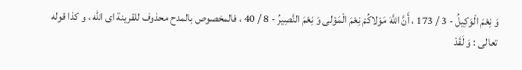وَ نِعْمَ الْوَكِيلُ - 3 / 173 ، أَنَّ اللَّهَ مَوْلاكُمْ نِعْمَ الْمَوْلى وَ نِعْمَ النَّصِيرُ - 8 / 40 ، فالمخصوص بالمدح محذوف للقرينة اى اللّه ، و كذا قوله تعالى : وَ لَقَدْ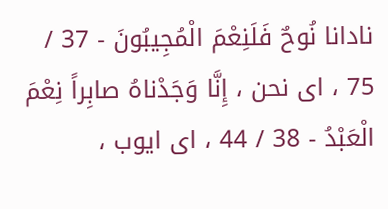نادانا نُوحٌ فَلَنِعْمَ الْمُجِيبُونَ - 37 / 75 ، اى نحن ، إِنَّا وَجَدْناهُ صابِراً نِعْمَ الْعَبْدُ - 38 / 44 ، اى ايوب ،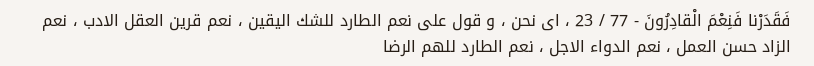فَقَدَرْنا فَنِعْمَ الْقادِرُونَ - 77 / 23 ، اى نحن ، و قول على نعم الطارد للشك اليقين ، نعم قرين العقل الادب ، نعم الزاد حسن العمل ، نعم الدواء الاجل ، نعم الطارد للهم الرضا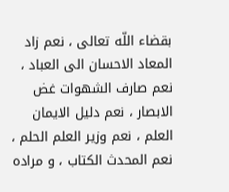بقضاء اللّه تعالى ، نعم زاد المعاد الاحسان الى العباد ، نعم صارف الشهوات غض الابصار ، نعم دليل الايمان العلم ، نعم وزير العلم الحلم ، نعم المحدث الكتاب ، و مراده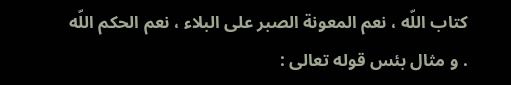كتاب اللّه ، نعم المعونة الصبر على البلاء ، نعم الحكم اللّه . و مثال بئس قوله تعالى :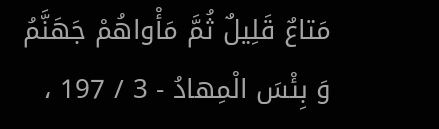مَتاعٌ قَلِيلٌ ثُمَّ مَأْواهُمْ جَهَنَّمُ وَ بِئْسَ الْمِهادُ - 3 / 197 ،